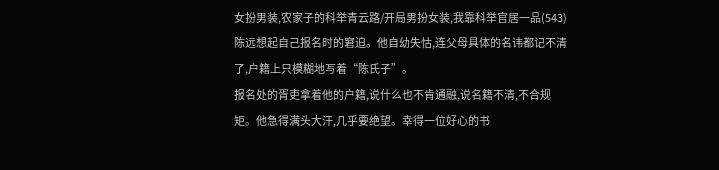女扮男装,农家子的科举青云路/开局男扮女装,我靠科举官居一品(543)
陈远想起自己报名时的窘迫。他自幼失怙,连父母具体的名讳都记不清了,户籍上只模糊地写着“陈氏子”。
报名处的胥吏拿着他的户籍,说什么也不肯通融,说名籍不清,不合规矩。他急得满头大汗,几乎要绝望。幸得一位好心的书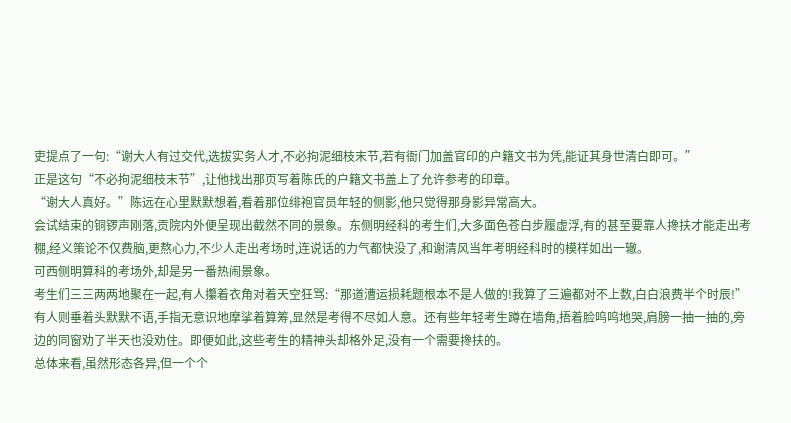吏提点了一句:“谢大人有过交代,选拔实务人才,不必拘泥细枝末节,若有衙门加盖官印的户籍文书为凭,能证其身世清白即可。”
正是这句“不必拘泥细枝末节”,让他找出那页写着陈氏的户籍文书盖上了允许参考的印章。
“谢大人真好。”陈远在心里默默想着,看着那位绯袍官员年轻的侧影,他只觉得那身影异常高大。
会试结束的铜锣声刚落,贡院内外便呈现出截然不同的景象。东侧明经科的考生们,大多面色苍白步履虚浮,有的甚至要靠人搀扶才能走出考棚,经义策论不仅费脑,更熬心力,不少人走出考场时,连说话的力气都快没了,和谢清风当年考明经科时的模样如出一辙。
可西侧明算科的考场外,却是另一番热闹景象。
考生们三三两两地聚在一起,有人攥着衣角对着天空狂骂:“那道漕运损耗题根本不是人做的!我算了三遍都对不上数,白白浪费半个时辰!”
有人则垂着头默默不语,手指无意识地摩挲着算筹,显然是考得不尽如人意。还有些年轻考生蹲在墙角,捂着脸呜呜地哭,肩膀一抽一抽的,旁边的同窗劝了半天也没劝住。即便如此,这些考生的精神头却格外足,没有一个需要搀扶的。
总体来看,虽然形态各异,但一个个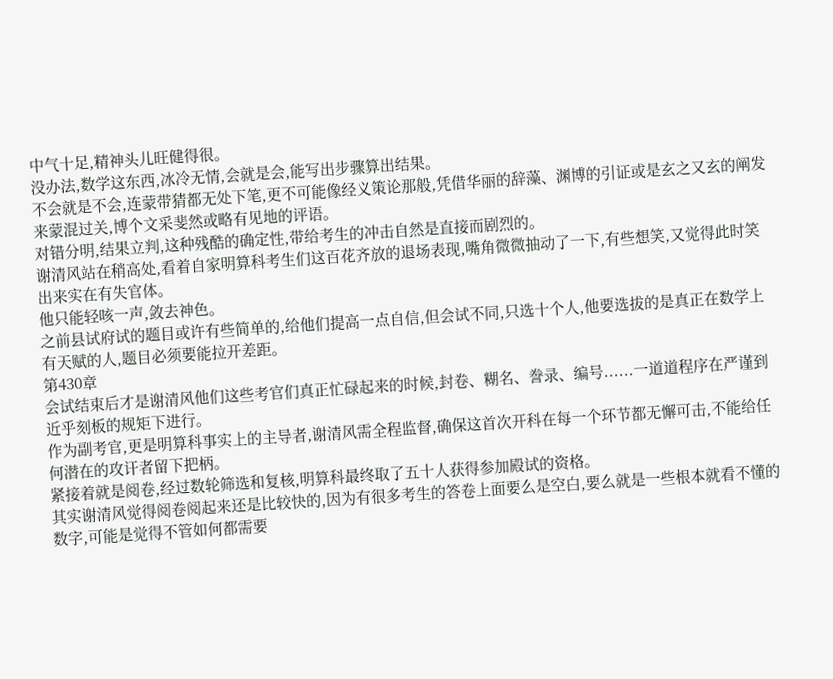中气十足,精神头儿旺健得很。
没办法,数学这东西,冰冷无情,会就是会,能写出步骤算出结果。
不会就是不会,连蒙带猜都无处下笔,更不可能像经义策论那般,凭借华丽的辞藻、渊博的引证或是玄之又玄的阐发来蒙混过关,博个文采斐然或略有见地的评语。
对错分明,结果立判,这种残酷的确定性,带给考生的冲击自然是直接而剧烈的。
谢清风站在稍高处,看着自家明算科考生们这百花齐放的退场表现,嘴角微微抽动了一下,有些想笑,又觉得此时笑出来实在有失官体。
他只能轻咳一声,敛去神色。
之前县试府试的题目或许有些简单的,给他们提高一点自信,但会试不同,只选十个人,他要选拔的是真正在数学上有天赋的人,题目必须要能拉开差距。
第430章
会试结束后才是谢清风他们这些考官们真正忙碌起来的时候,封卷、糊名、誊录、编号......一道道程序在严谨到近乎刻板的规矩下进行。
作为副考官,更是明算科事实上的主导者,谢清风需全程监督,确保这首次开科在每一个环节都无懈可击,不能给任何潜在的攻讦者留下把柄。
紧接着就是阅卷,经过数轮筛选和复核,明算科最终取了五十人获得参加殿试的资格。
其实谢清风觉得阅卷阅起来还是比较快的,因为有很多考生的答卷上面要么是空白,要么就是一些根本就看不懂的数字,可能是觉得不管如何都需要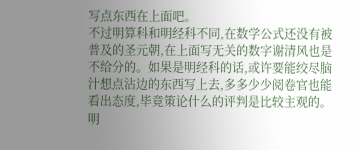写点东西在上面吧。
不过明算科和明经科不同,在数学公式还没有被普及的圣元朝,在上面写无关的数字谢清风也是不给分的。如果是明经科的话,或许要能绞尽脑汁想点沾边的东西写上去,多多少少阅卷官也能看出态度,毕竟策论什么的评判是比较主观的。
明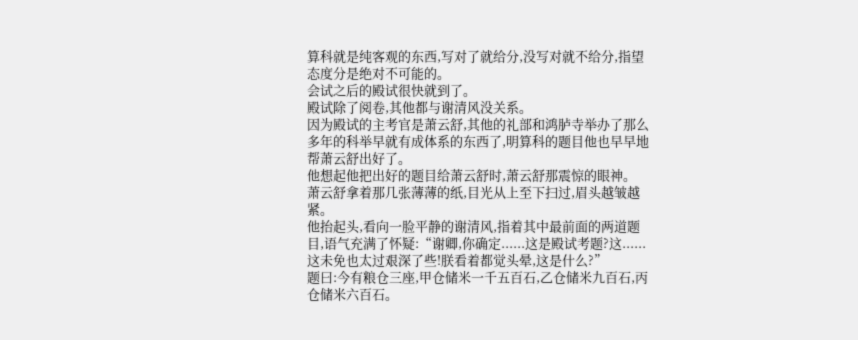算科就是纯客观的东西,写对了就给分,没写对就不给分,指望态度分是绝对不可能的。
会试之后的殿试很快就到了。
殿试除了阅卷,其他都与谢清风没关系。
因为殿试的主考官是萧云舒,其他的礼部和鸿胪寺举办了那么多年的科举早就有成体系的东西了,明算科的题目他也早早地帮萧云舒出好了。
他想起他把出好的题目给萧云舒时,萧云舒那震惊的眼神。
萧云舒拿着那几张薄薄的纸,目光从上至下扫过,眉头越皱越紧。
他抬起头,看向一脸平静的谢清风,指着其中最前面的两道题目,语气充满了怀疑:“谢卿,你确定......这是殿试考题?这......这未免也太过艰深了些!朕看着都觉头晕,这是什么?”
题曰:今有粮仓三座,甲仓储米一千五百石,乙仓储米九百石,丙仓储米六百石。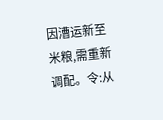因漕运新至米粮,需重新调配。令:从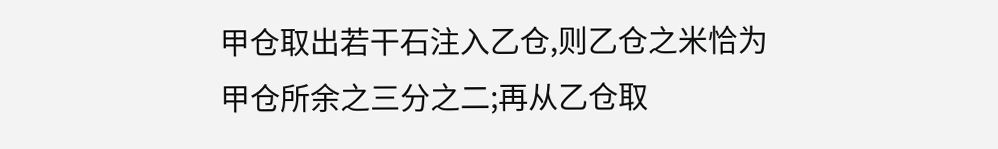甲仓取出若干石注入乙仓,则乙仓之米恰为甲仓所余之三分之二;再从乙仓取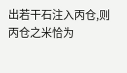出若干石注入丙仓,则丙仓之米恰为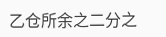乙仓所余之二分之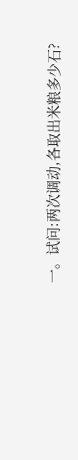一。试问:两次调动,各取出米粮多少石?